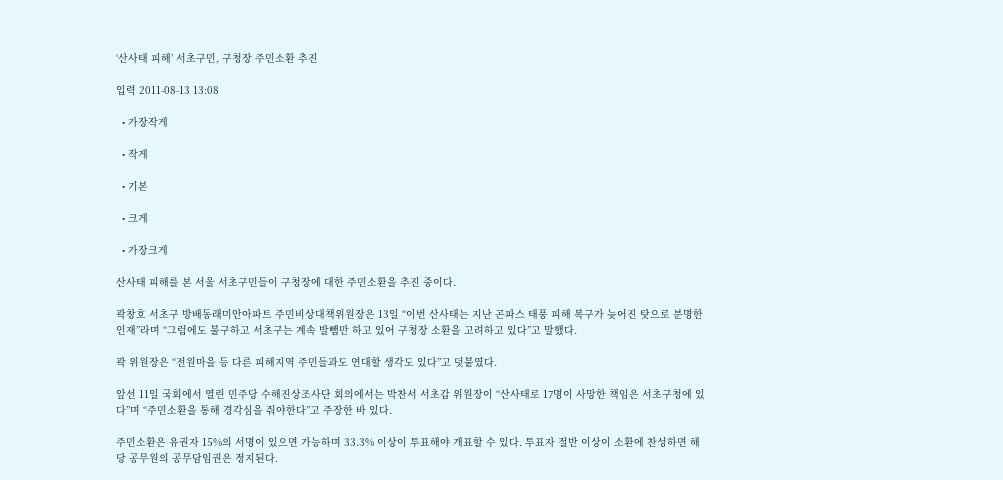‘산사태 피해’ 서초구민, 구청장 주민소환 추진

입력 2011-08-13 13:08

  • 가장작게

  • 작게

  • 기본

  • 크게

  • 가장크게

산사태 피해를 본 서울 서초구민들이 구청장에 대한 주민소환을 추진 중이다.

곽창호 서초구 방배동래미안아파트 주민비상대책위원장은 13일 “이번 산사태는 지난 곤파스 태풍 피해 복구가 늦어진 탓으로 분명한 인재”라며 “그럼에도 불구하고 서초구는 계속 발뺌만 하고 있어 구청장 소환을 고려하고 있다”고 말했다.

곽 위원장은 “전원마을 등 다른 피해지역 주민들과도 연대할 생각도 있다”고 덧붙였다.

앞선 11일 국회에서 열린 민주당 수해진상조사단 회의에서는 박찬서 서초갑 위원장이 “산사태로 17명이 사망한 책임은 서초구청에 있다”며 “주민소환을 통해 경각심을 줘야한다”고 주장한 바 있다.

주민소환은 유권자 15%의 서명이 있으면 가능하며 33.3% 이상이 투표해야 개표할 수 있다. 투표자 절반 이상이 소환에 찬성하면 해당 공무원의 공무담임권은 정지된다.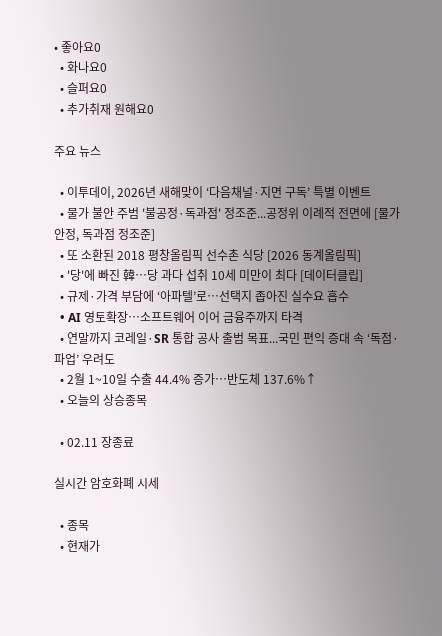• 좋아요0
  • 화나요0
  • 슬퍼요0
  • 추가취재 원해요0

주요 뉴스

  • 이투데이, 2026년 새해맞이 ‘다음채널·지면 구독’ 특별 이벤트
  • 물가 불안 주범 '불공정·독과점' 정조준...공정위 이례적 전면에 [물가 안정, 독과점 정조준]
  • 또 소환된 2018 평창올림픽 선수촌 식당 [2026 동계올림픽]
  • '당'에 빠진 韓…당 과다 섭취 10세 미만이 최다 [데이터클립]
  • 규제·가격 부담에 ‘아파텔’로…선택지 좁아진 실수요 흡수
  • AI 영토확장⋯소프트웨어 이어 금융주까지 타격
  • 연말까지 코레일·SR 통합 공사 출범 목표...국민 편익 증대 속 ‘독점·파업’ 우려도
  • 2월 1~10일 수출 44.4% 증가⋯반도체 137.6%↑
  • 오늘의 상승종목

  • 02.11 장종료

실시간 암호화폐 시세

  • 종목
  • 현재가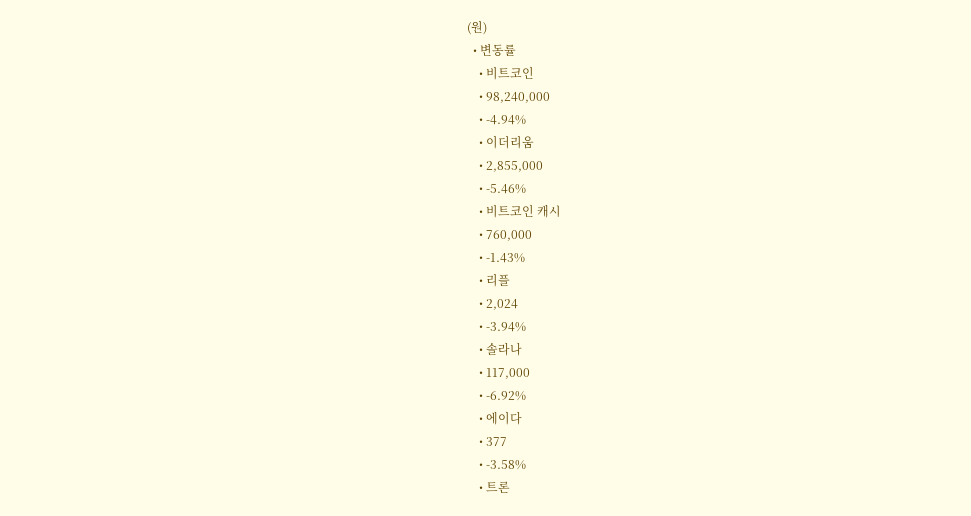(원)
  • 변동률
    • 비트코인
    • 98,240,000
    • -4.94%
    • 이더리움
    • 2,855,000
    • -5.46%
    • 비트코인 캐시
    • 760,000
    • -1.43%
    • 리플
    • 2,024
    • -3.94%
    • 솔라나
    • 117,000
    • -6.92%
    • 에이다
    • 377
    • -3.58%
    • 트론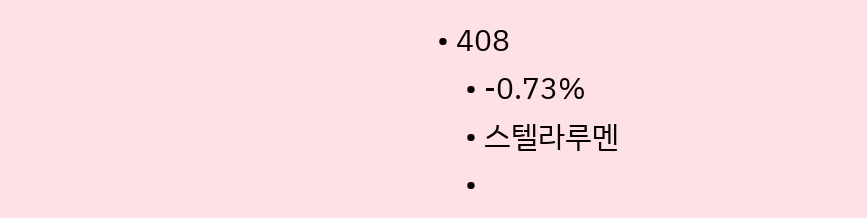• 408
    • -0.73%
    • 스텔라루멘
    •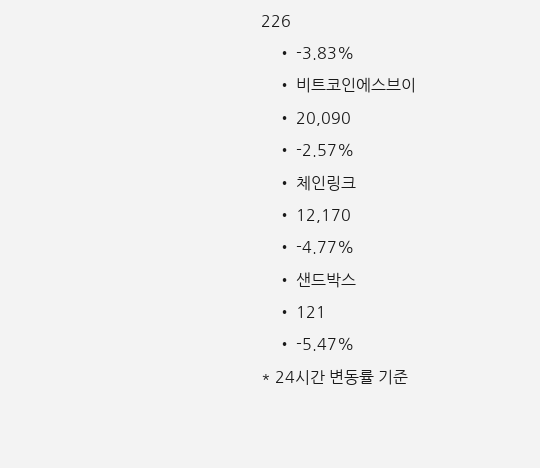226
    • -3.83%
    • 비트코인에스브이
    • 20,090
    • -2.57%
    • 체인링크
    • 12,170
    • -4.77%
    • 샌드박스
    • 121
    • -5.47%
* 24시간 변동률 기준